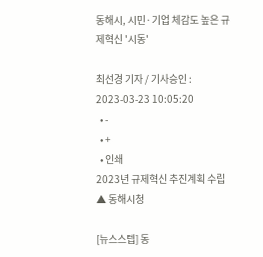동해시, 시민·기업 체감도 높은 규제혁신 '시동'

최선경 기자 / 기사승인 : 2023-03-23 10:05:20
  • -
  • +
  • 인쇄
2023년 규제혁신 추진계획 수립
▲ 동해시청

[뉴스스텝] 동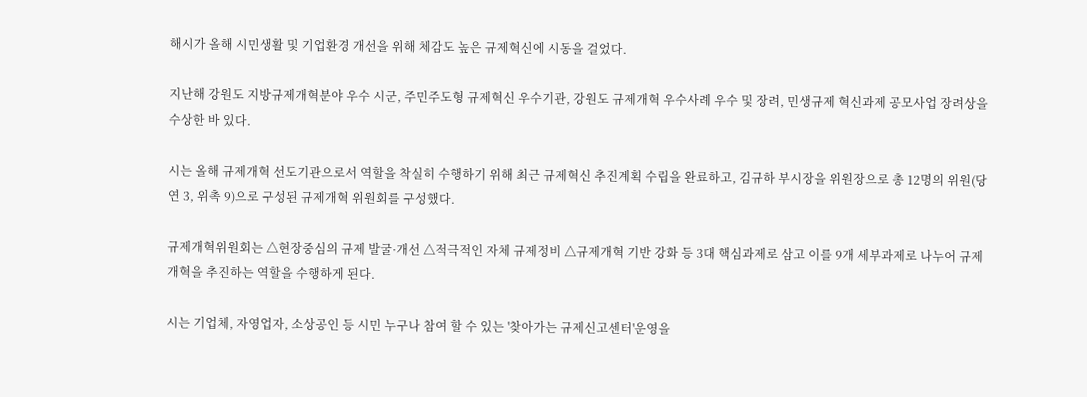해시가 올해 시민생활 및 기업환경 개선을 위해 체감도 높은 규제혁신에 시동을 걸었다.

지난해 강원도 지방규제개혁분야 우수 시군, 주민주도형 규제혁신 우수기관, 강원도 규제개혁 우수사례 우수 및 장려, 민생규제 혁신과제 공모사업 장려상을 수상한 바 있다.

시는 올해 규제개혁 선도기관으로서 역할을 착실히 수행하기 위해 최근 규제혁신 추진계획 수립을 완료하고, 김규하 부시장을 위원장으로 총 12명의 위원(당연 3, 위촉 9)으로 구성된 규제개혁 위원회를 구성했다.

규제개혁위원회는 △현장중심의 규제 발굴·개선 △적극적인 자체 규제정비 △규제개혁 기반 강화 등 3대 핵심과제로 삼고 이를 9개 세부과제로 나누어 규제개혁을 추진하는 역할을 수행하게 된다.

시는 기업체, 자영업자, 소상공인 등 시민 누구나 참여 할 수 있는 '찾아가는 규제신고센터'운영을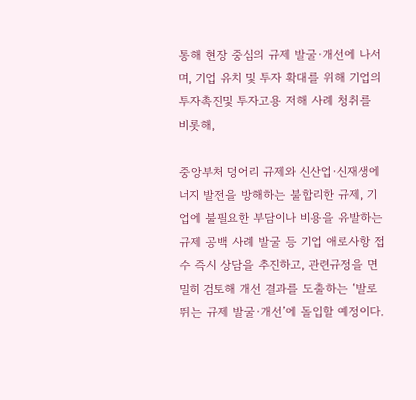통해 현장 중심의 규제 발굴·개선에 나서며, 기업 유치 및 투자 확대를 위해 기업의 투자촉진및 투자고용 저해 사례 청취를 비롯해,

중앙부처 덩어리 규제와 신산업·신재생에너지 발전을 방해하는 불합리한 규제, 기업에 불필요한 부담이나 비용을 유발하는 규제 공백 사례 발굴 등 기업 애로사항 접수 즉시 상담을 추진하고, 관련규정을 면밀히 검토해 개선 결과를 도출하는 ‘발로뛰는 규제 발굴·개선’에 돌입할 예정이다.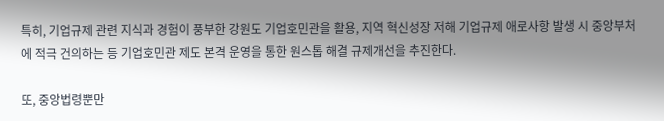특히, 기업규제 관련 지식과 경험이 풍부한 강원도 기업호민관을 활용, 지역 혁신성장 저해 기업규제 애로사항 발생 시 중앙부처에 적극 건의하는 등 기업호민관 제도 본격 운영을 통한 원스톱 해결 규제개선을 추진한다.

또, 중앙법령뿐만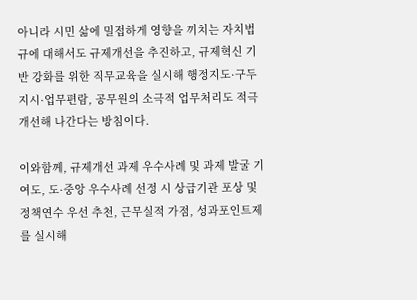아니라 시민 삶에 밀접하게 영향을 끼치는 자치법규에 대해서도 규제개선을 추진하고, 규제혁신 기반 강화를 위한 직무교육을 실시해 행정지도·구두지시·업무편람, 공무원의 소극적 업무처리도 적극 개선해 나간다는 방침이다.

이와함께, 규제개선 과제 우수사례 및 과제 발굴 기여도, 도·중앙 우수사례 선정 시 상급기관 포상 및 정책연수 우선 추천, 근무실적 가점, 성과포인트제를 실시해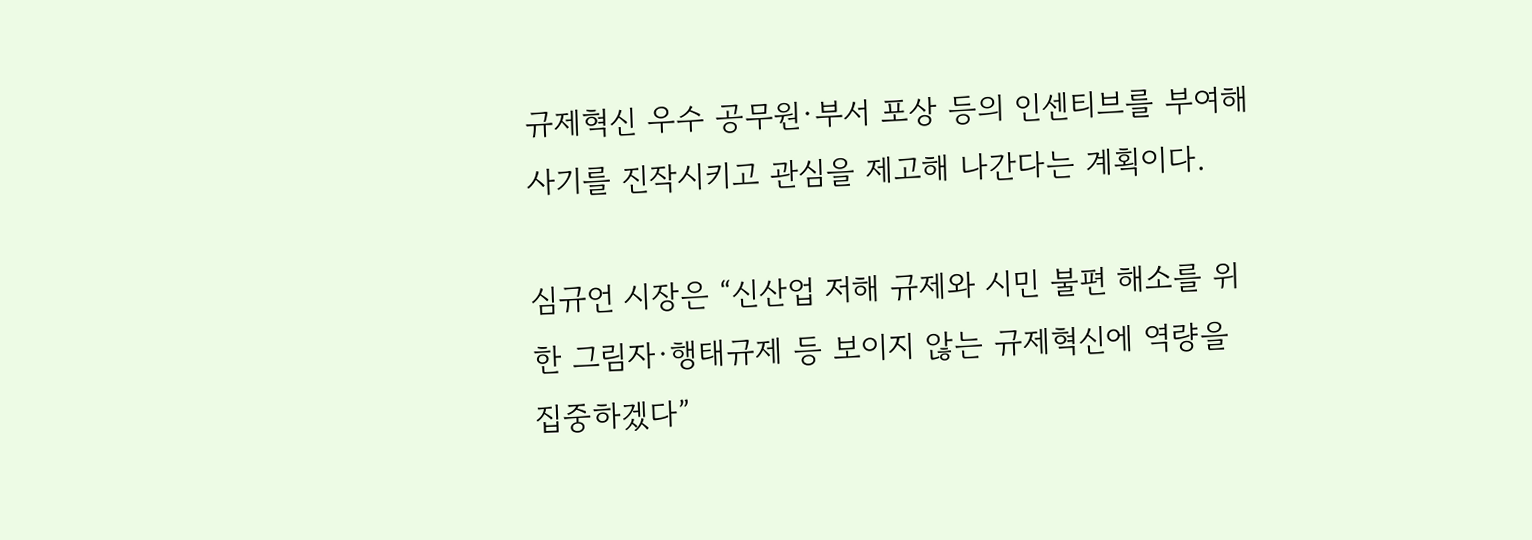규제혁신 우수 공무원·부서 포상 등의 인센티브를 부여해 사기를 진작시키고 관심을 제고해 나간다는 계획이다.

심규언 시장은 “신산업 저해 규제와 시민 불편 해소를 위한 그림자·행태규제 등 보이지 않는 규제혁신에 역량을 집중하겠다”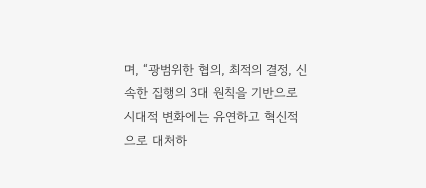며, “광범위한 협의, 최적의 결정, 신속한 집행의 3대 원칙을 기반으로 시대적 변화에는 유연하고 혁신적으로 대처하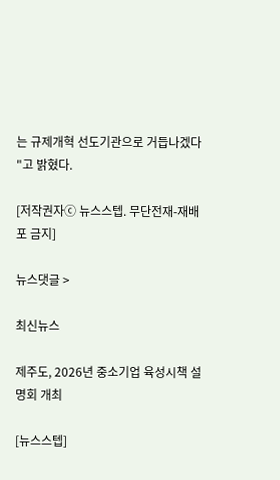는 규제개혁 선도기관으로 거듭나겠다 "고 밝혔다.

[저작권자ⓒ 뉴스스텝. 무단전재-재배포 금지]

뉴스댓글 >

최신뉴스

제주도, 2026년 중소기업 육성시책 설명회 개최

[뉴스스텝]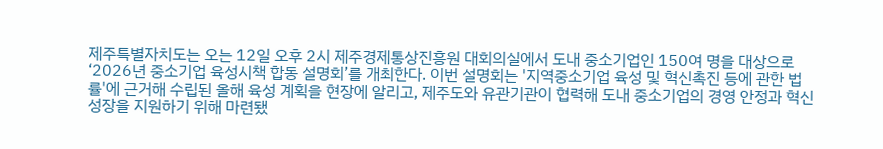제주특별자치도는 오는 12일 오후 2시 제주경제통상진흥원 대회의실에서 도내 중소기업인 150여 명을 대상으로 ‘2026년 중소기업 육성시책 합동 설명회’를 개최한다. 이번 설명회는 '지역중소기업 육성 및 혁신촉진 등에 관한 법률'에 근거해 수립된 올해 육성 계획을 현장에 알리고, 제주도와 유관기관이 협력해 도내 중소기업의 경영 안정과 혁신 성장을 지원하기 위해 마련됐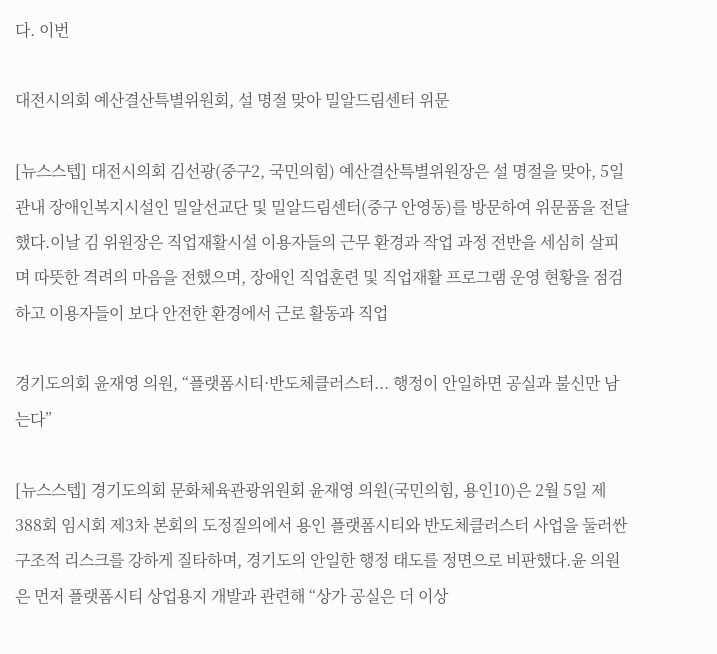다. 이번

대전시의회 예산결산특별위원회, 설 명절 맞아 밀알드림센터 위문

[뉴스스텝] 대전시의회 김선광(중구2, 국민의힘) 예산결산특별위원장은 설 명절을 맞아, 5일 관내 장애인복지시설인 밀알선교단 및 밀알드림센터(중구 안영동)를 방문하여 위문품을 전달했다.이날 김 위원장은 직업재활시설 이용자들의 근무 환경과 작업 과정 전반을 세심히 살피며 따뜻한 격려의 마음을 전했으며, 장애인 직업훈련 및 직업재활 프로그램 운영 현황을 점검하고 이용자들이 보다 안전한 환경에서 근로 활동과 직업

경기도의회 윤재영 의원, “플랫폼시티·반도체클러스터... 행정이 안일하면 공실과 불신만 남는다”

[뉴스스텝] 경기도의회 문화체육관광위원회 윤재영 의원(국민의힘, 용인10)은 2월 5일 제388회 임시회 제3차 본회의 도정질의에서 용인 플랫폼시티와 반도체클러스터 사업을 둘러싼 구조적 리스크를 강하게 질타하며, 경기도의 안일한 행정 태도를 정면으로 비판했다.윤 의원은 먼저 플랫폼시티 상업용지 개발과 관련해 “상가 공실은 더 이상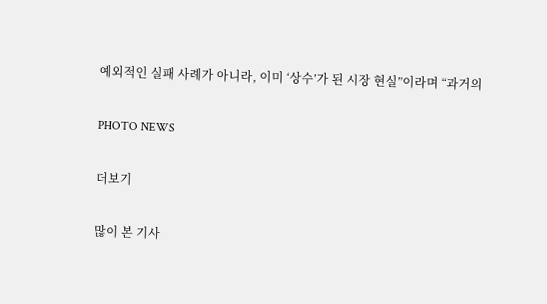예외적인 실패 사례가 아니라, 이미 ‘상수’가 된 시장 현실”이라며 “과거의

PHOTO NEWS

더보기

많이 본 기사